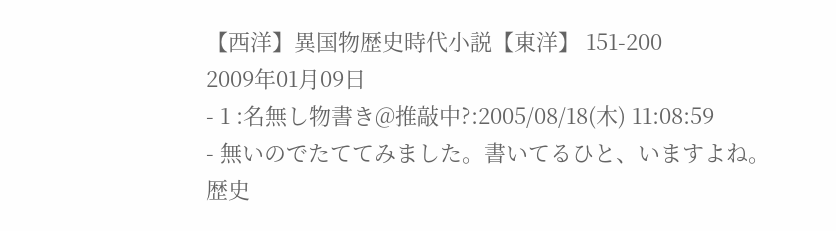【西洋】異国物歴史時代小説【東洋】 151-200
2009年01月09日
- 1 :名無し物書き@推敲中?:2005/08/18(木) 11:08:59
- 無いのでたててみました。書いてるひと、いますよね。
歴史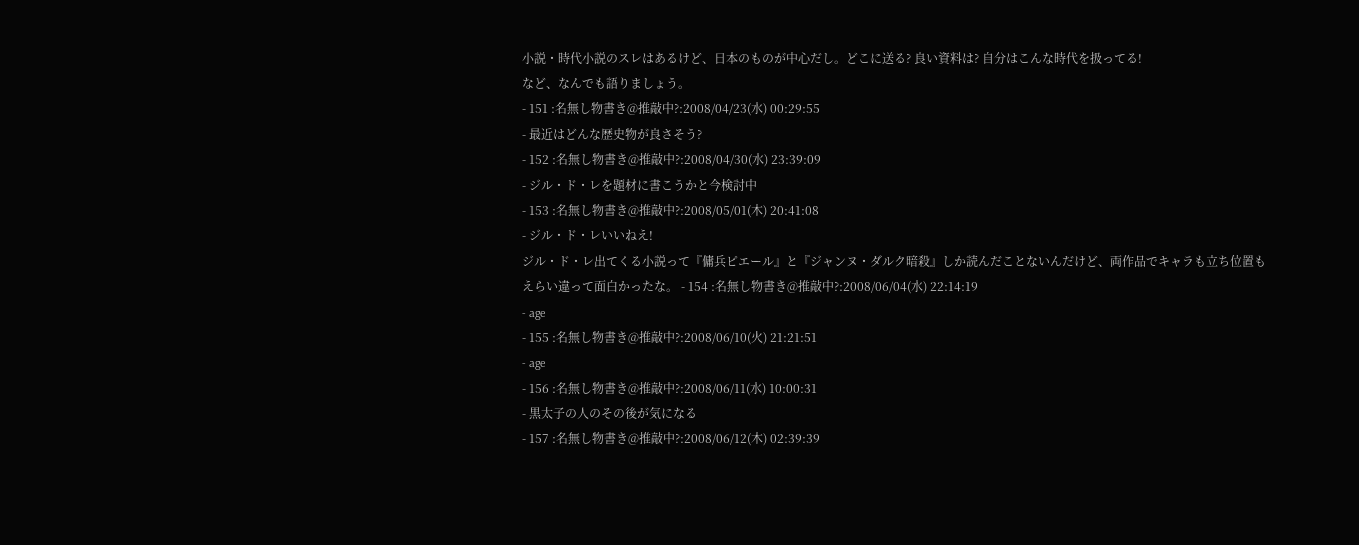小説・時代小説のスレはあるけど、日本のものが中心だし。どこに送る? 良い資料は? 自分はこんな時代を扱ってる!
など、なんでも語りましょう。
- 151 :名無し物書き@推敲中?:2008/04/23(水) 00:29:55
- 最近はどんな歴史物が良さそう?
- 152 :名無し物書き@推敲中?:2008/04/30(水) 23:39:09
- ジル・ド・レを題材に書こうかと今検討中
- 153 :名無し物書き@推敲中?:2008/05/01(木) 20:41:08
- ジル・ド・レいいねえ!
ジル・ド・レ出てくる小説って『傭兵ピエール』と『ジャンヌ・ダルク暗殺』しか読んだことないんだけど、両作品でキャラも立ち位置もえらい違って面白かったな。 - 154 :名無し物書き@推敲中?:2008/06/04(水) 22:14:19
- age
- 155 :名無し物書き@推敲中?:2008/06/10(火) 21:21:51
- age
- 156 :名無し物書き@推敲中?:2008/06/11(水) 10:00:31
- 黒太子の人のその後が気になる
- 157 :名無し物書き@推敲中?:2008/06/12(木) 02:39:39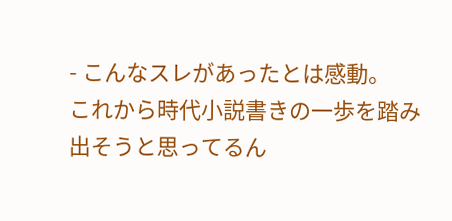- こんなスレがあったとは感動。
これから時代小説書きの一歩を踏み出そうと思ってるん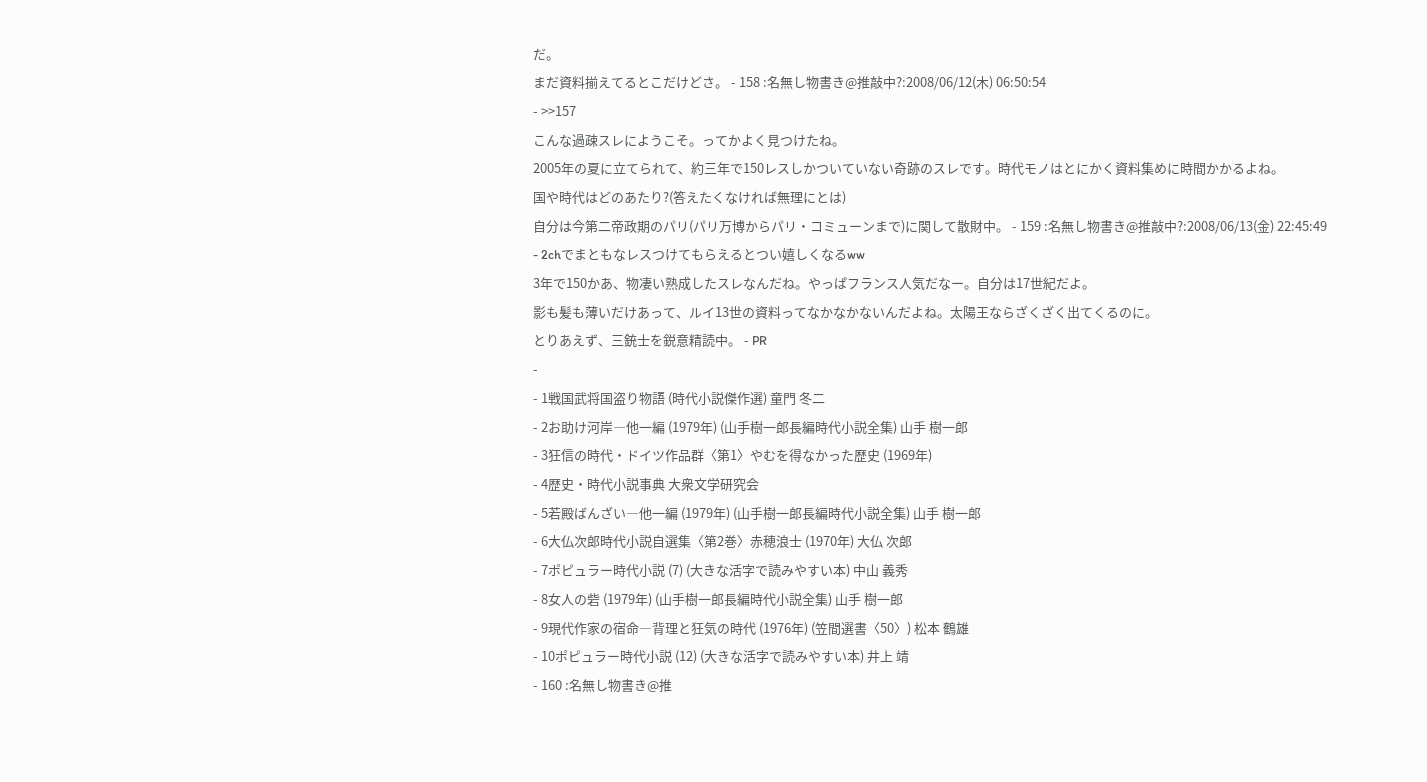だ。
まだ資料揃えてるとこだけどさ。 - 158 :名無し物書き@推敲中?:2008/06/12(木) 06:50:54
- >>157
こんな過疎スレにようこそ。ってかよく見つけたね。
2005年の夏に立てられて、約三年で150レスしかついていない奇跡のスレです。時代モノはとにかく資料集めに時間かかるよね。
国や時代はどのあたり?(答えたくなければ無理にとは)
自分は今第二帝政期のパリ(パリ万博からパリ・コミューンまで)に関して散財中。 - 159 :名無し物書き@推敲中?:2008/06/13(金) 22:45:49
- 2chでまともなレスつけてもらえるとつい嬉しくなるww
3年で150かあ、物凄い熟成したスレなんだね。やっぱフランス人気だなー。自分は17世紀だよ。
影も髪も薄いだけあって、ルイ13世の資料ってなかなかないんだよね。太陽王ならざくざく出てくるのに。
とりあえず、三銃士を鋭意精読中。 - PR
-
- 1戦国武将国盗り物語 (時代小説傑作選) 童門 冬二
- 2お助け河岸―他一編 (1979年) (山手樹一郎長編時代小説全集) 山手 樹一郎
- 3狂信の時代・ドイツ作品群〈第1〉やむを得なかった歴史 (1969年)
- 4歴史・時代小説事典 大衆文学研究会
- 5若殿ばんざい―他一編 (1979年) (山手樹一郎長編時代小説全集) 山手 樹一郎
- 6大仏次郎時代小説自選集〈第2巻〉赤穂浪士 (1970年) 大仏 次郎
- 7ポピュラー時代小説 (7) (大きな活字で読みやすい本) 中山 義秀
- 8女人の砦 (1979年) (山手樹一郎長編時代小説全集) 山手 樹一郎
- 9現代作家の宿命―背理と狂気の時代 (1976年) (笠間選書〈50〉) 松本 鶴雄
- 10ポピュラー時代小説 (12) (大きな活字で読みやすい本) 井上 靖
- 160 :名無し物書き@推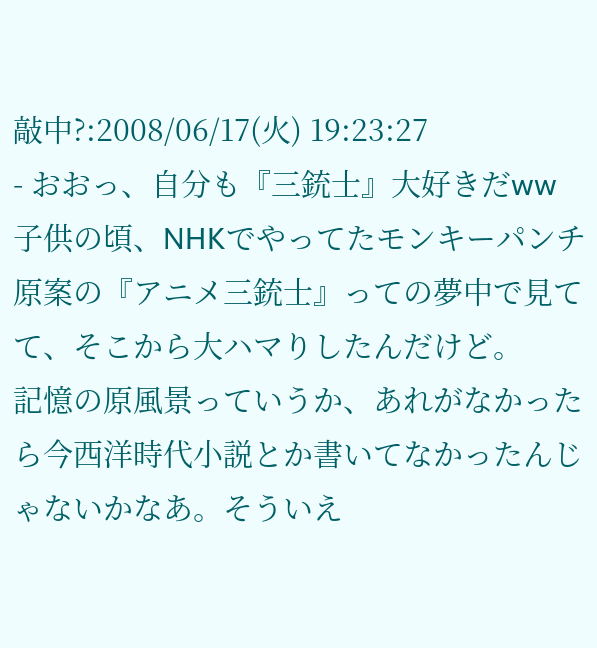敲中?:2008/06/17(火) 19:23:27
- おおっ、自分も『三銃士』大好きだww
子供の頃、NHKでやってたモンキーパンチ原案の『アニメ三銃士』っての夢中で見てて、そこから大ハマりしたんだけど。
記憶の原風景っていうか、あれがなかったら今西洋時代小説とか書いてなかったんじゃないかなあ。そういえ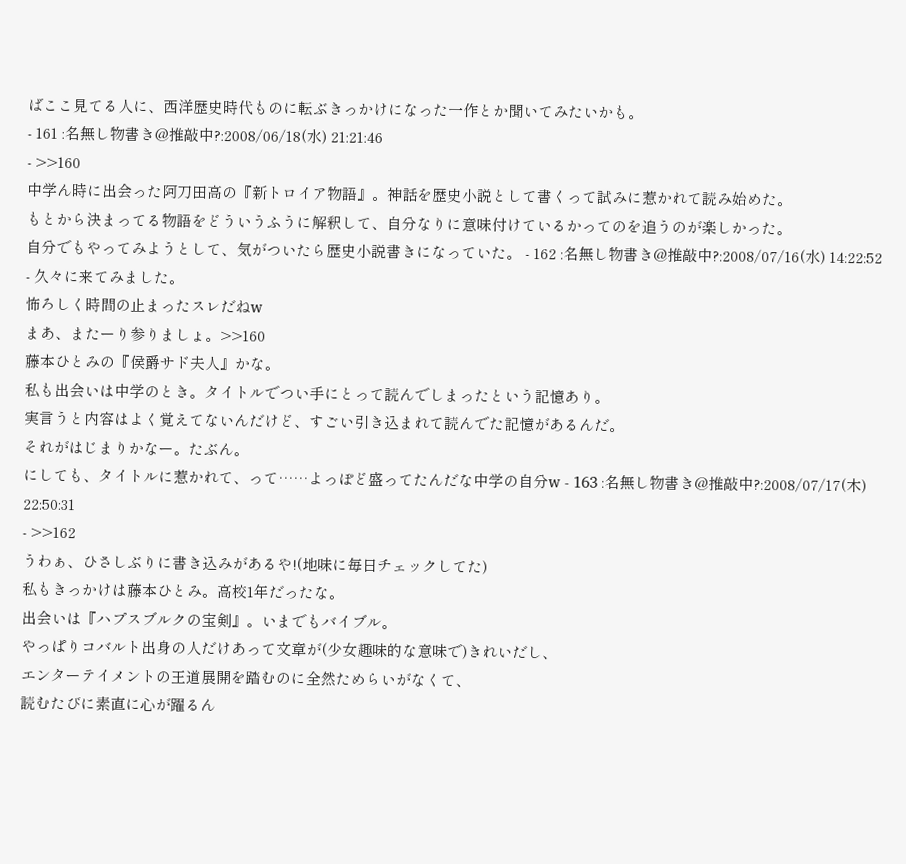ばここ見てる人に、西洋歴史時代ものに転ぶきっかけになった一作とか聞いてみたいかも。
- 161 :名無し物書き@推敲中?:2008/06/18(水) 21:21:46
- >>160
中学ん時に出会った阿刀田高の『新トロイア物語』。神話を歴史小説として書くって試みに惹かれて読み始めた。
もとから決まってる物語をどういうふうに解釈して、自分なりに意味付けているかってのを追うのが楽しかった。
自分でもやってみようとして、気がついたら歴史小説書きになっていた。 - 162 :名無し物書き@推敲中?:2008/07/16(水) 14:22:52
- 久々に来てみました。
怖ろしく時間の止まったスレだねw
まあ、またーり参りましょ。>>160
藤本ひとみの『侯爵サド夫人』かな。
私も出会いは中学のとき。タイトルでつい手にとって読んでしまったという記憶あり。
実言うと内容はよく覚えてないんだけど、すごい引き込まれて読んでた記憶があるんだ。
それがはじまりかなー。たぶん。
にしても、タイトルに惹かれて、って……よっぽど盛ってたんだな中学の自分w - 163 :名無し物書き@推敲中?:2008/07/17(木) 22:50:31
- >>162
うわぁ、ひさしぶりに書き込みがあるや!(地味に毎日チェックしてた)
私もきっかけは藤本ひとみ。高校1年だったな。
出会いは『ハプスブルクの宝剣』。いまでもバイブル。
やっぱりコバルト出身の人だけあって文章が(少女趣味的な意味で)きれいだし、
エンターテイメントの王道展開を踏むのに全然ためらいがなくて、
読むたびに素直に心が躍るん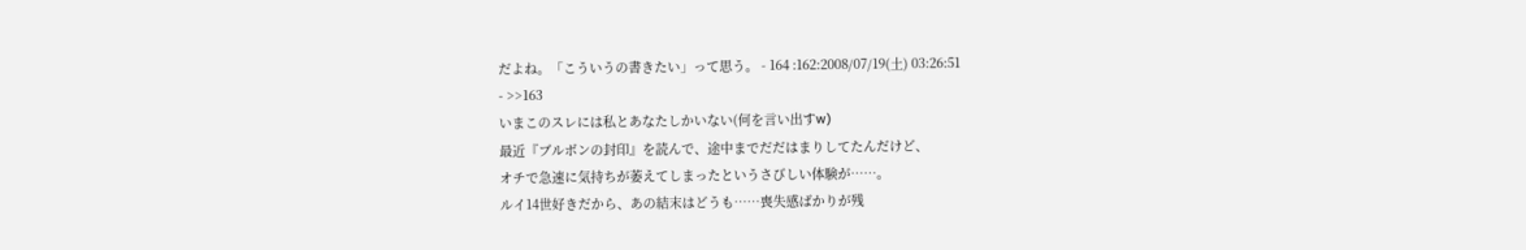だよね。「こういうの書きたい」って思う。 - 164 :162:2008/07/19(土) 03:26:51
- >>163
いまこのスレには私とあなたしかいない(何を言い出すw)
最近『ブルボンの封印』を読んで、途中までだだはまりしてたんだけど、
オチで急速に気持ちが萎えてしまったというさびしい体験が……。
ルイ14世好きだから、あの結末はどうも……喪失感ばかりが残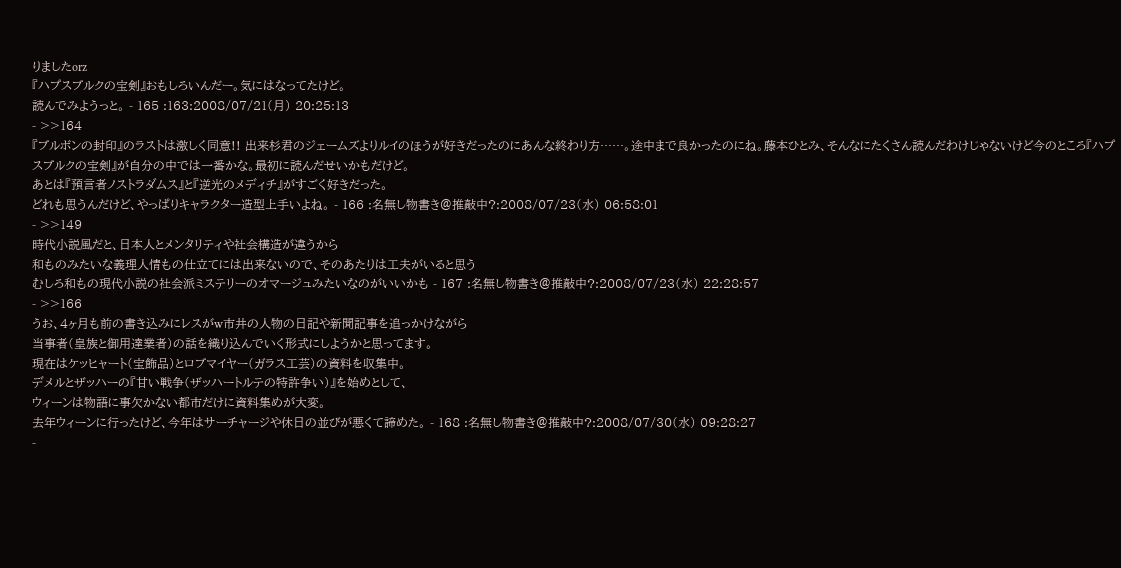りましたorz
『ハプスブルクの宝剣』おもしろいんだー。気にはなってたけど。
読んでみようっと。 - 165 :163:2008/07/21(月) 20:25:13
- >>164
『ブルボンの封印』のラストは激しく同意!! 出来杉君のジェームズよりルイのほうが好きだったのにあんな終わり方……。途中まで良かったのにね。藤本ひとみ、そんなにたくさん読んだわけじゃないけど今のところ『ハプスブルクの宝剣』が自分の中では一番かな。最初に読んだせいかもだけど。
あとは『預言者ノストラダムス』と『逆光のメディチ』がすごく好きだった。
どれも思うんだけど、やっぱりキャラクター造型上手いよね。 - 166 :名無し物書き@推敲中?:2008/07/23(水) 06:58:01
- >>149
時代小説風だと、日本人とメンタリティや社会構造が違うから
和ものみたいな義理人情もの仕立てには出来ないので、そのあたりは工夫がいると思う
むしろ和もの現代小説の社会派ミステリーのオマージュみたいなのがいいかも - 167 :名無し物書き@推敲中?:2008/07/23(水) 22:28:57
- >>166
うお、4ヶ月も前の書き込みにレスがw市井の人物の日記や新聞記事を追っかけながら
当事者(皇族と御用達業者)の話を織り込んでいく形式にしようかと思ってます。
現在はケッヒャート(宝飾品)とロブマイヤー(ガラス工芸)の資料を収集中。
デメルとザッハーの『甘い戦争(ザッハートルテの特許争い)』を始めとして、
ウィーンは物語に事欠かない都市だけに資料集めが大変。
去年ウィーンに行ったけど、今年はサーチャージや休日の並びが悪くて諦めた。 - 168 :名無し物書き@推敲中?:2008/07/30(水) 09:28:27
-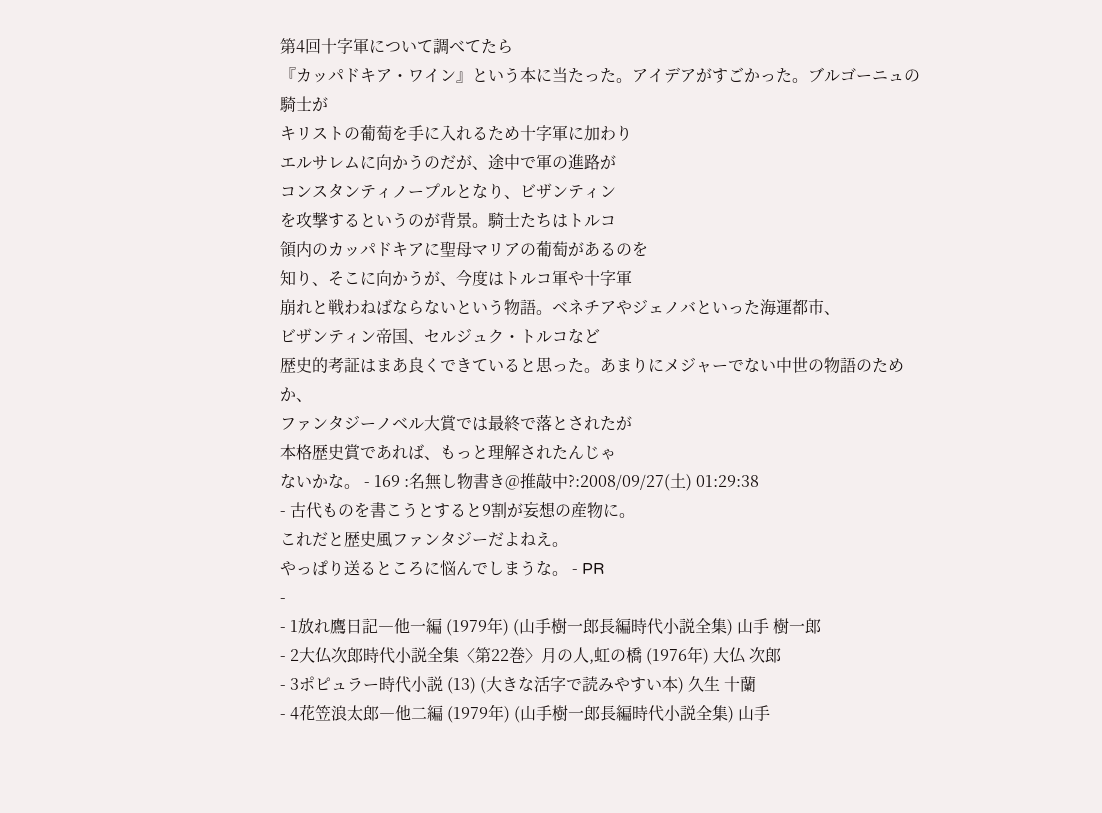第4回十字軍について調べてたら
『カッパドキア・ワイン』という本に当たった。アイデアがすごかった。ブルゴーニュの騎士が
キリストの葡萄を手に入れるため十字軍に加わり
エルサレムに向かうのだが、途中で軍の進路が
コンスタンティノープルとなり、ビザンティン
を攻撃するというのが背景。騎士たちはトルコ
領内のカッパドキアに聖母マリアの葡萄があるのを
知り、そこに向かうが、今度はトルコ軍や十字軍
崩れと戦わねばならないという物語。ベネチアやジェノバといった海運都市、
ビザンティン帝国、セルジュク・トルコなど
歴史的考証はまあ良くできていると思った。あまりにメジャーでない中世の物語のためか、
ファンタジーノベル大賞では最終で落とされたが
本格歴史賞であれば、もっと理解されたんじゃ
ないかな。 - 169 :名無し物書き@推敲中?:2008/09/27(土) 01:29:38
- 古代ものを書こうとすると9割が妄想の産物に。
これだと歴史風ファンタジーだよねえ。
やっぱり送るところに悩んでしまうな。 - PR
-
- 1放れ鷹日記―他一編 (1979年) (山手樹一郎長編時代小説全集) 山手 樹一郎
- 2大仏次郎時代小説全集〈第22巻〉月の人,虹の橋 (1976年) 大仏 次郎
- 3ポピュラー時代小説 (13) (大きな活字で読みやすい本) 久生 十蘭
- 4花笠浪太郎―他二編 (1979年) (山手樹一郎長編時代小説全集) 山手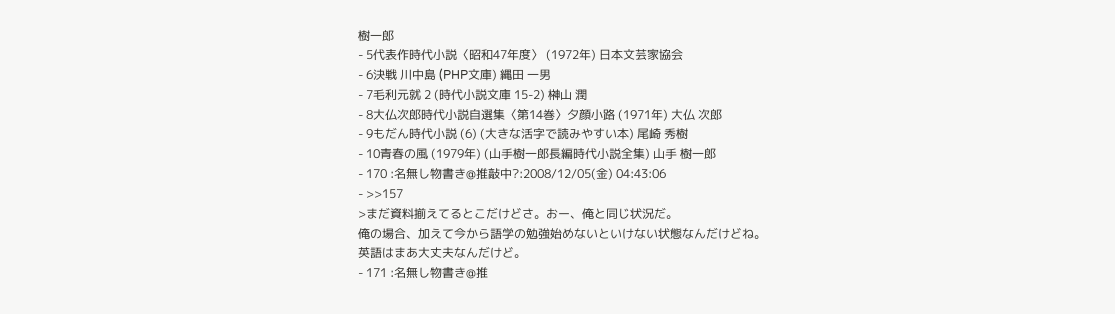樹一郎
- 5代表作時代小説〈昭和47年度〉 (1972年) 日本文芸家協会
- 6決戦 川中島 (PHP文庫) 縄田 一男
- 7毛利元就 2 (時代小説文庫 15-2) 榊山 潤
- 8大仏次郎時代小説自選集〈第14巻〉夕顔小路 (1971年) 大仏 次郎
- 9もだん時代小説 (6) (大きな活字で読みやすい本) 尾崎 秀樹
- 10青春の風 (1979年) (山手樹一郎長編時代小説全集) 山手 樹一郎
- 170 :名無し物書き@推敲中?:2008/12/05(金) 04:43:06
- >>157
>まだ資料揃えてるとこだけどさ。おー、俺と同じ状況だ。
俺の場合、加えて今から語学の勉強始めないといけない状態なんだけどね。
英語はまあ大丈夫なんだけど。
- 171 :名無し物書き@推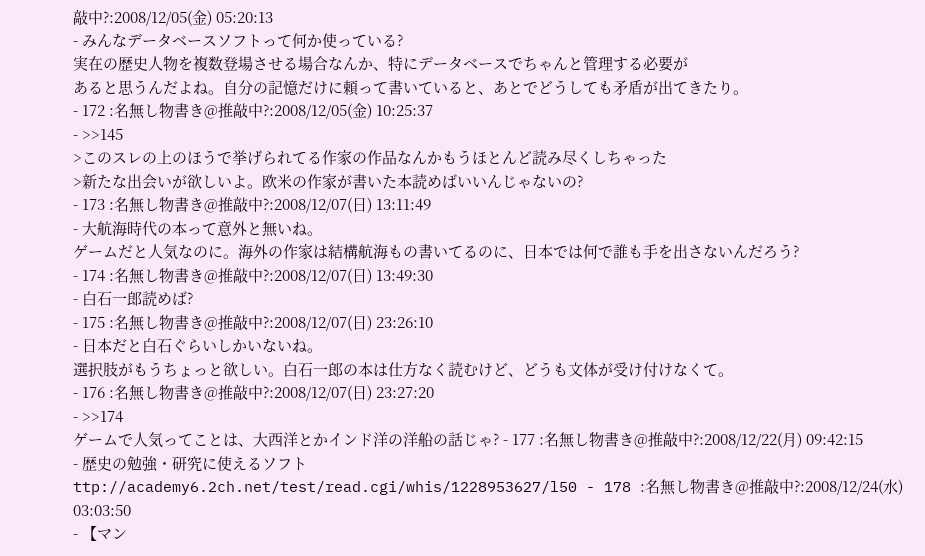敲中?:2008/12/05(金) 05:20:13
- みんなデータベースソフトって何か使っている?
実在の歴史人物を複数登場させる場合なんか、特にデータベースでちゃんと管理する必要が
あると思うんだよね。自分の記憶だけに頼って書いていると、あとでどうしても矛盾が出てきたり。
- 172 :名無し物書き@推敲中?:2008/12/05(金) 10:25:37
- >>145
>このスレの上のほうで挙げられてる作家の作品なんかもうほとんど読み尽くしちゃった
>新たな出会いが欲しいよ。欧米の作家が書いた本読めばいいんじゃないの?
- 173 :名無し物書き@推敲中?:2008/12/07(日) 13:11:49
- 大航海時代の本って意外と無いね。
ゲームだと人気なのに。海外の作家は結構航海もの書いてるのに、日本では何で誰も手を出さないんだろう?
- 174 :名無し物書き@推敲中?:2008/12/07(日) 13:49:30
- 白石一郎読めば?
- 175 :名無し物書き@推敲中?:2008/12/07(日) 23:26:10
- 日本だと白石ぐらいしかいないね。
選択肢がもうちょっと欲しい。白石一郎の本は仕方なく読むけど、どうも文体が受け付けなくて。
- 176 :名無し物書き@推敲中?:2008/12/07(日) 23:27:20
- >>174
ゲームで人気ってことは、大西洋とかインド洋の洋船の話じゃ? - 177 :名無し物書き@推敲中?:2008/12/22(月) 09:42:15
- 歴史の勉強・研究に使えるソフト
ttp://academy6.2ch.net/test/read.cgi/whis/1228953627/l50 - 178 :名無し物書き@推敲中?:2008/12/24(水) 03:03:50
- 【マン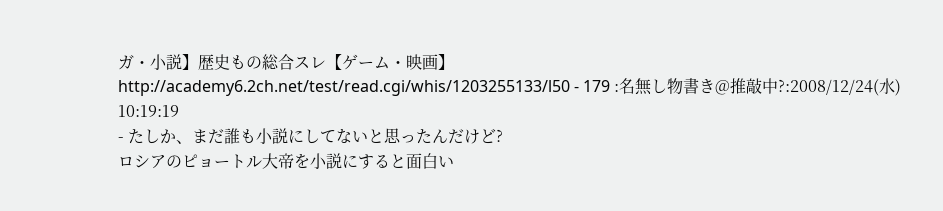ガ・小説】歴史もの総合スレ【ゲーム・映画】
http://academy6.2ch.net/test/read.cgi/whis/1203255133/l50 - 179 :名無し物書き@推敲中?:2008/12/24(水) 10:19:19
- たしか、まだ誰も小説にしてないと思ったんだけど?
ロシアのピョートル大帝を小説にすると面白い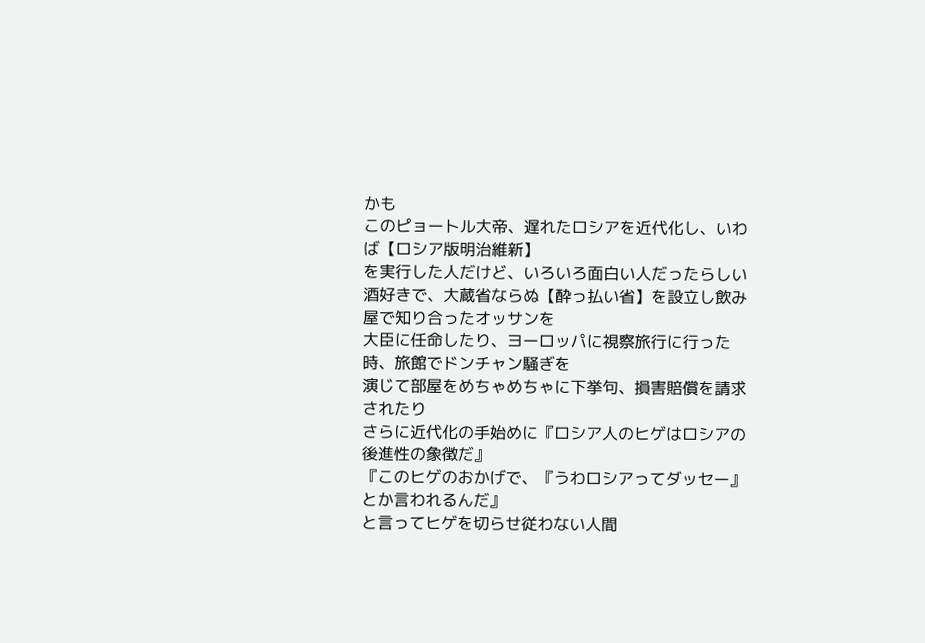かも
このピョートル大帝、遅れたロシアを近代化し、いわば【ロシア版明治維新】
を実行した人だけど、いろいろ面白い人だったらしい
酒好きで、大蔵省ならぬ【酔っ払い省】を設立し飲み屋で知り合ったオッサンを
大臣に任命したり、ヨーロッパに視察旅行に行った時、旅館でドンチャン騒ぎを
演じて部屋をめちゃめちゃに下挙句、損害賠償を請求されたり
さらに近代化の手始めに『ロシア人のヒゲはロシアの後進性の象徴だ』
『このヒゲのおかげで、『うわロシアってダッセー』とか言われるんだ』
と言ってヒゲを切らせ従わない人間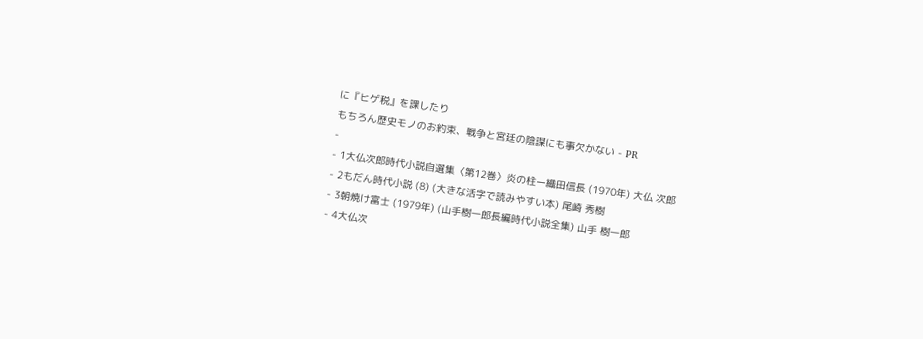に『ヒゲ税』を課したり
もちろん歴史モノのお約束、戦争と宮廷の陰謀にも事欠かない - PR
-
- 1大仏次郎時代小説自選集〈第12巻〉炎の柱ー織田信長 (1970年) 大仏 次郎
- 2もだん時代小説 (8) (大きな活字で読みやすい本) 尾崎 秀樹
- 3朝焼け富士 (1979年) (山手樹一郎長編時代小説全集) 山手 樹一郎
- 4大仏次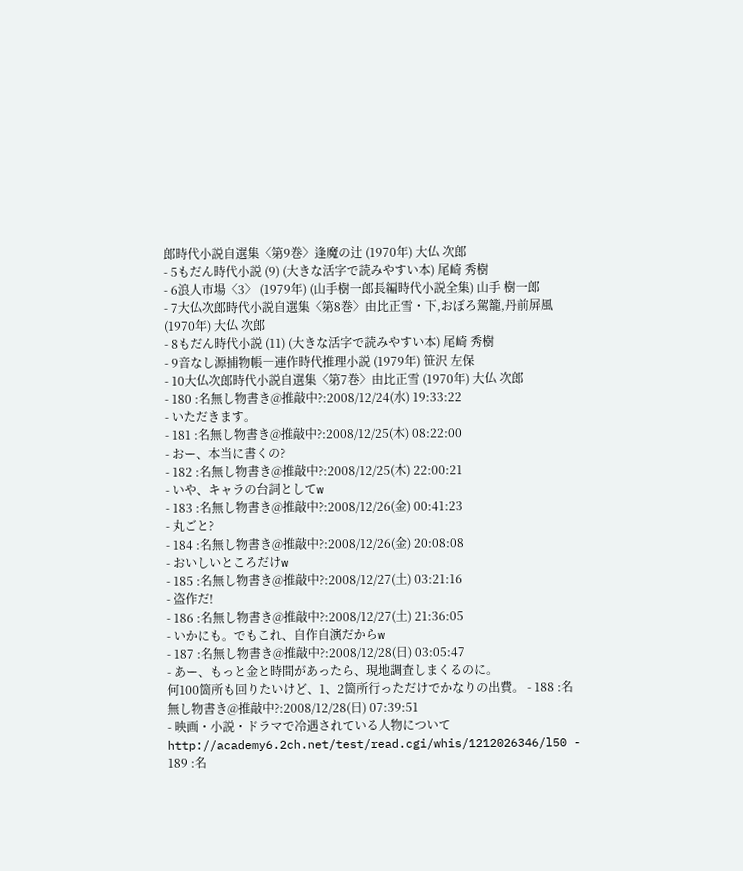郎時代小説自選集〈第9巻〉逢魔の辻 (1970年) 大仏 次郎
- 5もだん時代小説 (9) (大きな活字で読みやすい本) 尾崎 秀樹
- 6浪人市場〈3〉 (1979年) (山手樹一郎長編時代小説全集) 山手 樹一郎
- 7大仏次郎時代小説自選集〈第8巻〉由比正雪・下,おぼろ駕籠,丹前屏風 (1970年) 大仏 次郎
- 8もだん時代小説 (11) (大きな活字で読みやすい本) 尾崎 秀樹
- 9音なし源捕物帳―連作時代推理小説 (1979年) 笹沢 左保
- 10大仏次郎時代小説自選集〈第7巻〉由比正雪 (1970年) 大仏 次郎
- 180 :名無し物書き@推敲中?:2008/12/24(水) 19:33:22
- いただきます。
- 181 :名無し物書き@推敲中?:2008/12/25(木) 08:22:00
- おー、本当に書くの?
- 182 :名無し物書き@推敲中?:2008/12/25(木) 22:00:21
- いや、キャラの台詞としてw
- 183 :名無し物書き@推敲中?:2008/12/26(金) 00:41:23
- 丸ごと?
- 184 :名無し物書き@推敲中?:2008/12/26(金) 20:08:08
- おいしいところだけw
- 185 :名無し物書き@推敲中?:2008/12/27(土) 03:21:16
- 盗作だ!
- 186 :名無し物書き@推敲中?:2008/12/27(土) 21:36:05
- いかにも。でもこれ、自作自演だからw
- 187 :名無し物書き@推敲中?:2008/12/28(日) 03:05:47
- あー、もっと金と時間があったら、現地調査しまくるのに。
何100箇所も回りたいけど、1、2箇所行っただけでかなりの出費。 - 188 :名無し物書き@推敲中?:2008/12/28(日) 07:39:51
- 映画・小説・ドラマで冷遇されている人物について
http://academy6.2ch.net/test/read.cgi/whis/1212026346/l50 - 189 :名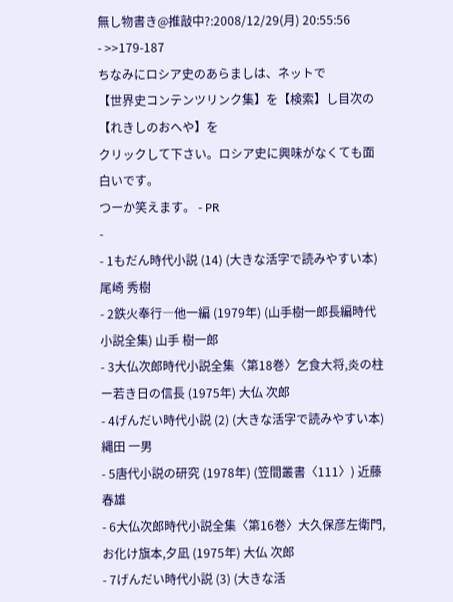無し物書き@推敲中?:2008/12/29(月) 20:55:56
- >>179-187
ちなみにロシア史のあらましは、ネットで
【世界史コンテンツリンク集】を【検索】し目次の【れきしのおへや】を
クリックして下さい。ロシア史に興味がなくても面白いです。
つーか笑えます。 - PR
-
- 1もだん時代小説 (14) (大きな活字で読みやすい本) 尾崎 秀樹
- 2鉄火奉行―他一編 (1979年) (山手樹一郎長編時代小説全集) 山手 樹一郎
- 3大仏次郎時代小説全集〈第18巻〉乞食大将,炎の柱ー若き日の信長 (1975年) 大仏 次郎
- 4げんだい時代小説 (2) (大きな活字で読みやすい本) 縄田 一男
- 5唐代小説の研究 (1978年) (笠間叢書〈111〉) 近藤 春雄
- 6大仏次郎時代小説全集〈第16巻〉大久保彦左衛門,お化け旗本,夕凪 (1975年) 大仏 次郎
- 7げんだい時代小説 (3) (大きな活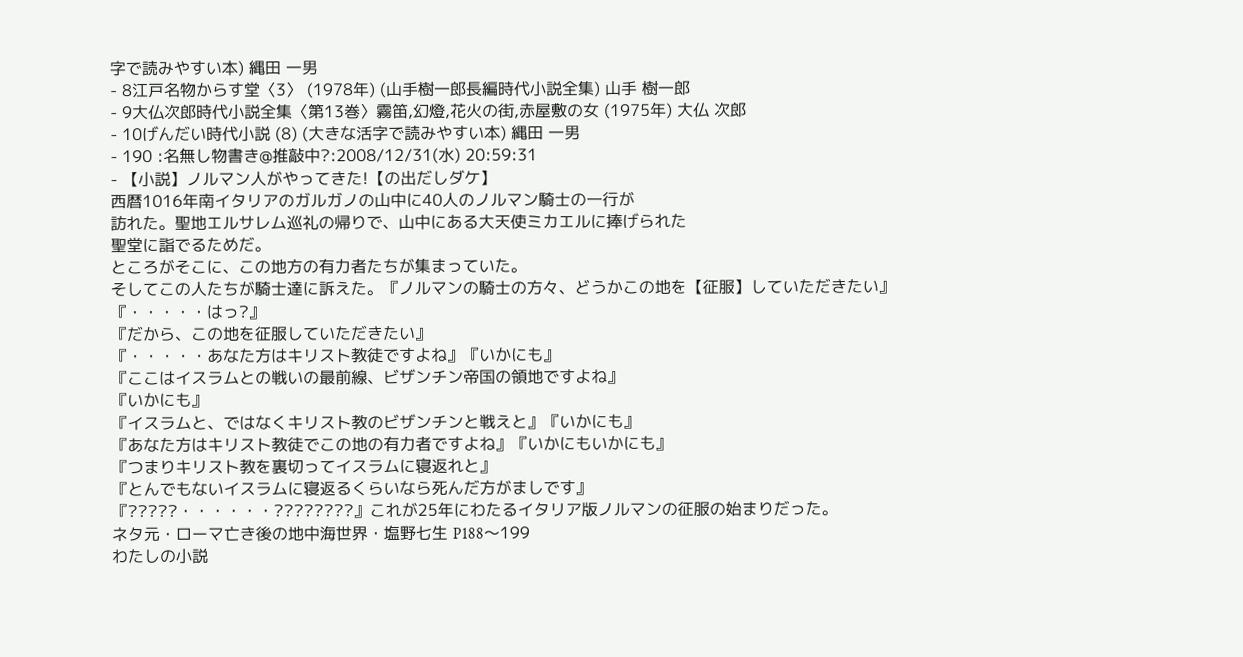字で読みやすい本) 縄田 一男
- 8江戸名物からす堂〈3〉 (1978年) (山手樹一郎長編時代小説全集) 山手 樹一郎
- 9大仏次郎時代小説全集〈第13巻〉霧笛,幻燈,花火の街,赤屋敷の女 (1975年) 大仏 次郎
- 10げんだい時代小説 (8) (大きな活字で読みやすい本) 縄田 一男
- 190 :名無し物書き@推敲中?:2008/12/31(水) 20:59:31
- 【小説】ノルマン人がやってきた!【の出だしダケ】
西暦1016年南イタリアのガルガノの山中に40人のノルマン騎士の一行が
訪れた。聖地エルサレム巡礼の帰りで、山中にある大天使ミカエルに捧げられた
聖堂に詣でるためだ。
ところがそこに、この地方の有力者たちが集まっていた。
そしてこの人たちが騎士達に訴えた。『ノルマンの騎士の方々、どうかこの地を【征服】していただきたい』
『・・・・・はっ?』
『だから、この地を征服していただきたい』
『・・・・・あなた方はキリスト教徒ですよね』『いかにも』
『ここはイスラムとの戦いの最前線、ビザンチン帝国の領地ですよね』
『いかにも』
『イスラムと、ではなくキリスト教のビザンチンと戦えと』『いかにも』
『あなた方はキリスト教徒でこの地の有力者ですよね』『いかにもいかにも』
『つまりキリスト教を裏切ってイスラムに寝返れと』
『とんでもないイスラムに寝返るくらいなら死んだ方がましです』
『?????・・・・・・????????』これが25年にわたるイタリア版ノルマンの征服の始まりだった。
ネタ元・ローマ亡き後の地中海世界・塩野七生 P188〜199
わたしの小説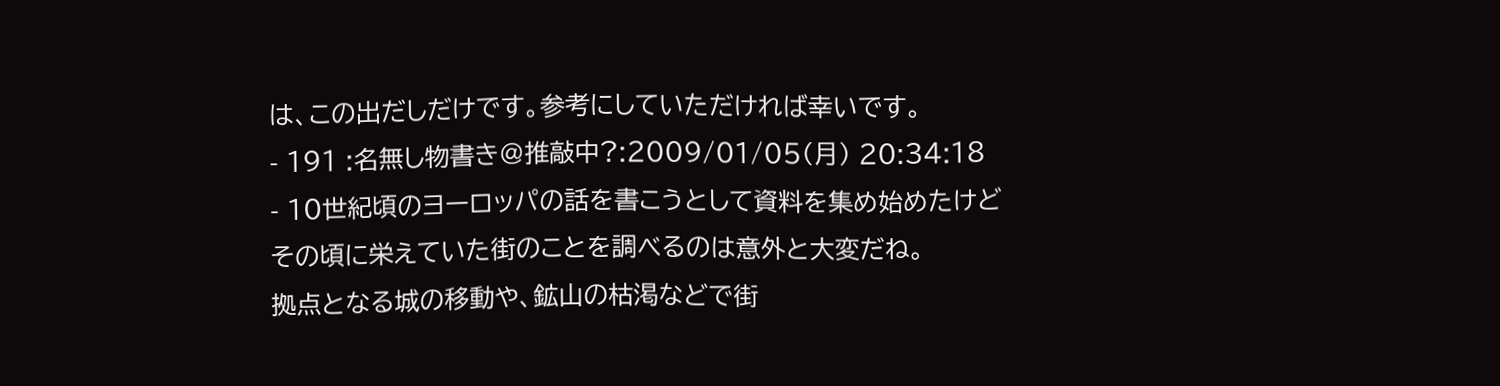は、この出だしだけです。参考にしていただければ幸いです。
- 191 :名無し物書き@推敲中?:2009/01/05(月) 20:34:18
- 10世紀頃のヨーロッパの話を書こうとして資料を集め始めたけど
その頃に栄えていた街のことを調べるのは意外と大変だね。
拠点となる城の移動や、鉱山の枯渇などで街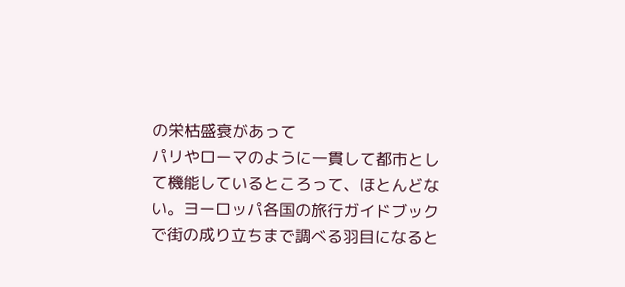の栄枯盛衰があって
パリやローマのように一貫して都市として機能しているところって、ほとんどない。ヨーロッパ各国の旅行ガイドブックで街の成り立ちまで調べる羽目になると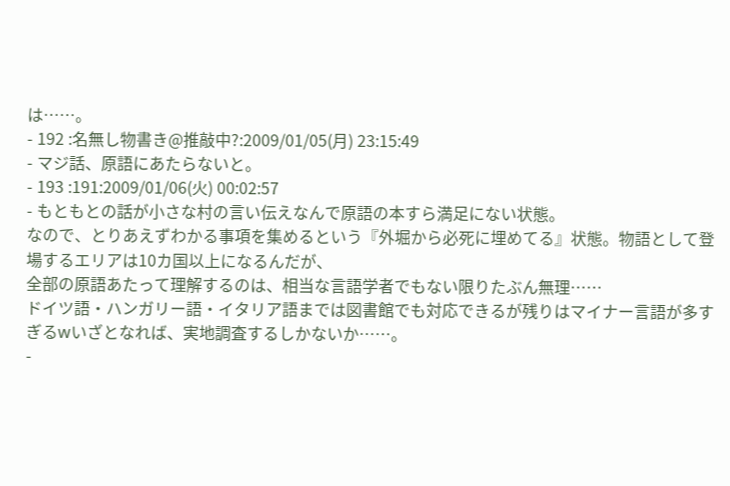は……。
- 192 :名無し物書き@推敲中?:2009/01/05(月) 23:15:49
- マジ話、原語にあたらないと。
- 193 :191:2009/01/06(火) 00:02:57
- もともとの話が小さな村の言い伝えなんで原語の本すら満足にない状態。
なので、とりあえずわかる事項を集めるという『外堀から必死に埋めてる』状態。物語として登場するエリアは10カ国以上になるんだが、
全部の原語あたって理解するのは、相当な言語学者でもない限りたぶん無理……
ドイツ語・ハンガリー語・イタリア語までは図書館でも対応できるが残りはマイナー言語が多すぎるwいざとなれば、実地調査するしかないか……。
-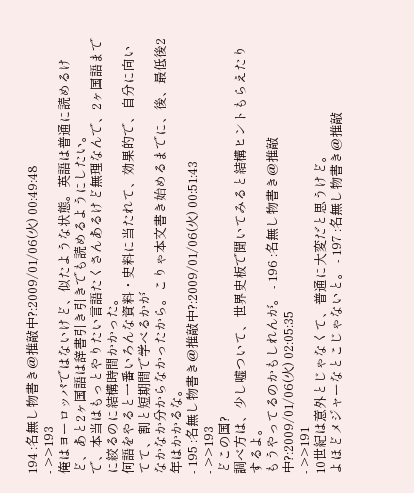194 :名無し物書き@推敲中?:2009/01/06(火) 00:49:48
- >>193
俺はヨーロッパではないけど、似たような状態。英語は普通に読めるけど、あと2ヶ国語は辞書引き引きでも読めるようにしたい。
で、本当はもっとやりたい言語たくさんあるけど無理なんで、2ヶ国語までに絞るのに結構時間かかった。
何語をやると一番いろんな資料・史料に当たれて、効果的で、自分に向いてて、割と短期間で学べるかが
なかなか分からなかったから。こりゃ本文書き始めるまでに、後、最低後2年はかかるな。
- 195 :名無し物書き@推敲中?:2009/01/06(火) 00:51:43
- >>193
どこの国?
調べ方は、少し嘘ついて、世界史板で聞いてみると結構ヒントもらえたりするよ。
もうやってるのかもしれんが。 - 196 :名無し物書き@推敲中?:2009/01/06(火) 02:05:35
- >>191
10世紀は意外とじゃなくて、普通に大変だと思うけど。
よほどメジャーなとこじゃないと。 - 197 :名無し物書き@推敲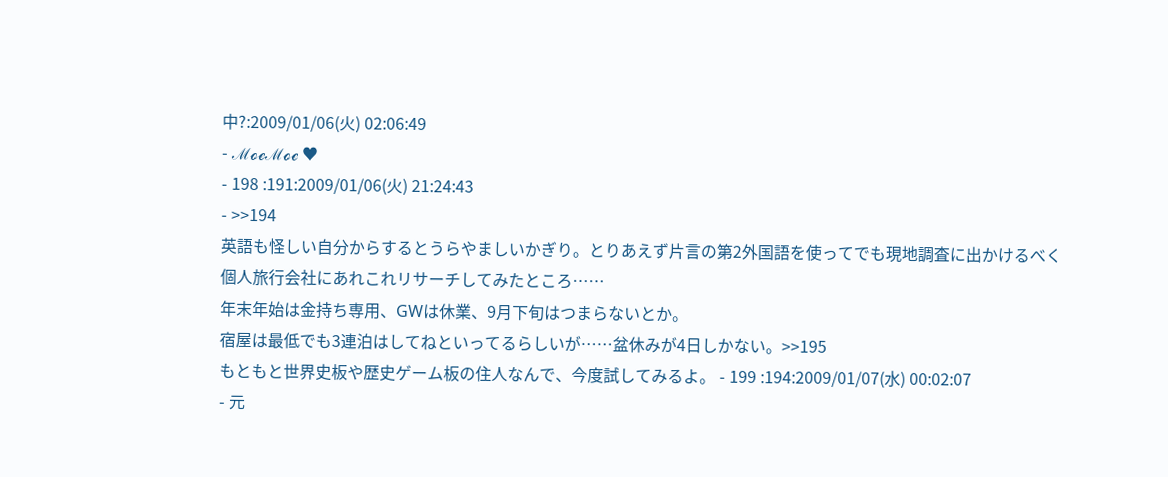中?:2009/01/06(火) 02:06:49
- ℳℴℯℳℴℯ ♥
- 198 :191:2009/01/06(火) 21:24:43
- >>194
英語も怪しい自分からするとうらやましいかぎり。とりあえず片言の第2外国語を使ってでも現地調査に出かけるべく
個人旅行会社にあれこれリサーチしてみたところ……
年末年始は金持ち専用、GWは休業、9月下旬はつまらないとか。
宿屋は最低でも3連泊はしてねといってるらしいが……盆休みが4日しかない。>>195
もともと世界史板や歴史ゲーム板の住人なんで、今度試してみるよ。 - 199 :194:2009/01/07(水) 00:02:07
- 元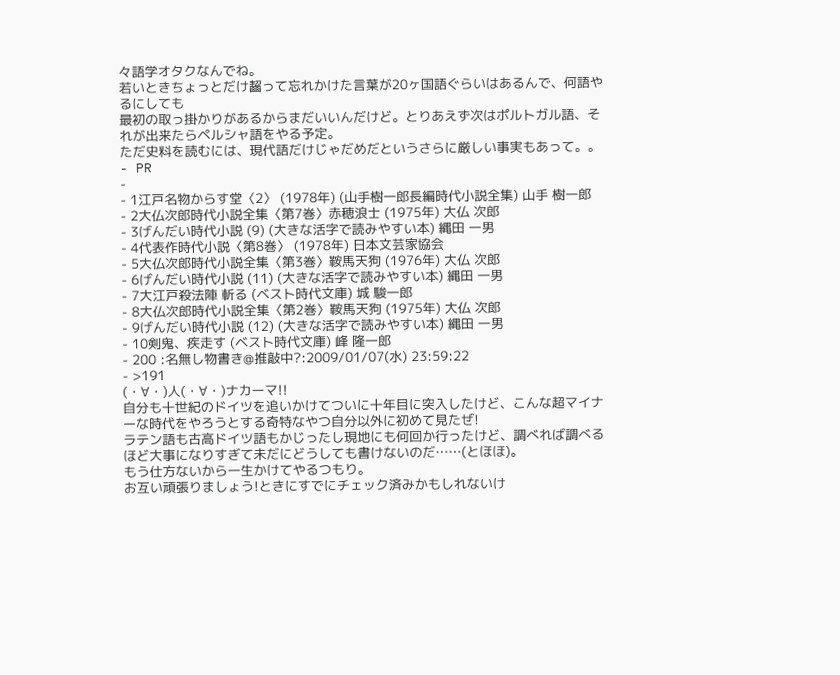々語学オタクなんでね。
若いときちょっとだけ齧って忘れかけた言葉が20ヶ国語ぐらいはあるんで、何語やるにしても
最初の取っ掛かりがあるからまだいいんだけど。とりあえず次はポルトガル語、それが出来たらペルシャ語をやる予定。
ただ史料を読むには、現代語だけじゃだめだというさらに厳しい事実もあって。。
- PR
-
- 1江戸名物からす堂〈2〉 (1978年) (山手樹一郎長編時代小説全集) 山手 樹一郎
- 2大仏次郎時代小説全集〈第7巻〉赤穂浪士 (1975年) 大仏 次郎
- 3げんだい時代小説 (9) (大きな活字で読みやすい本) 縄田 一男
- 4代表作時代小説〈第8巻〉 (1978年) 日本文芸家協会
- 5大仏次郎時代小説全集〈第3巻〉鞍馬天狗 (1976年) 大仏 次郎
- 6げんだい時代小説 (11) (大きな活字で読みやすい本) 縄田 一男
- 7大江戸殺法陣 斬る (ベスト時代文庫) 城 駿一郎
- 8大仏次郎時代小説全集〈第2巻〉鞍馬天狗 (1975年) 大仏 次郎
- 9げんだい時代小説 (12) (大きな活字で読みやすい本) 縄田 一男
- 10剣鬼、疾走す (ベスト時代文庫) 峰 隆一郎
- 200 :名無し物書き@推敲中?:2009/01/07(水) 23:59:22
- >191
(・∀・)人(・∀・)ナカーマ!!
自分も十世紀のドイツを追いかけてついに十年目に突入したけど、こんな超マイナーな時代をやろうとする奇特なやつ自分以外に初めて見たぜ!
ラテン語も古高ドイツ語もかじったし現地にも何回か行ったけど、調べれば調べるほど大事になりすぎて未だにどうしても書けないのだ……(とほほ)。
もう仕方ないから一生かけてやるつもり。
お互い頑張りましょう!ときにすでにチェック済みかもしれないけ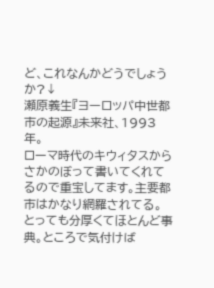ど、これなんかどうでしょうか?↓
瀬原義生『ヨーロッパ中世都市の起源』未来社、1993年。
ローマ時代のキウィタスからさかのぼって書いてくれてるので重宝してます。主要都市はかなり網羅されてる。
とっても分厚くてほとんど事典。ところで気付けば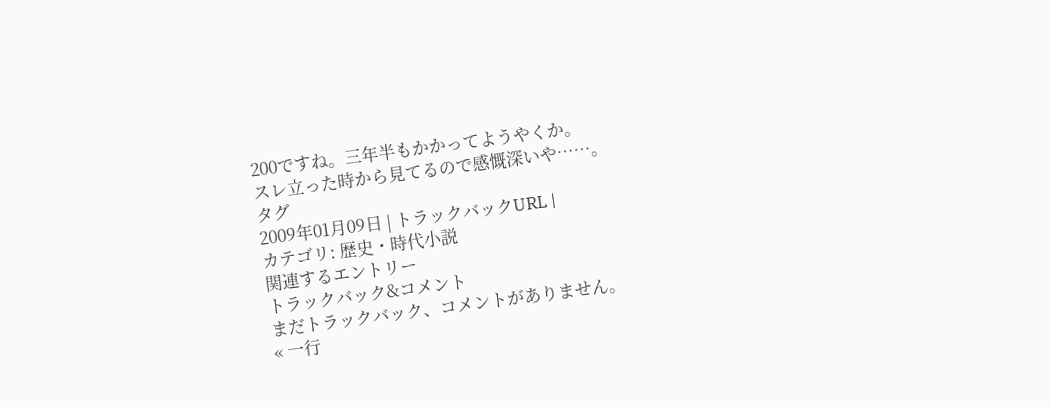200ですね。三年半もかかってようやくか。
スレ立った時から見てるので感慨深いや……。
タグ
2009年01月09日 | トラックバックURL |
カテゴリ: 歴史・時代小説
関連するエントリー
トラックバック&コメント
まだトラックバック、コメントがありません。
« 一行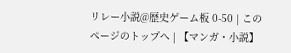リレー小説@歴史ゲーム板 0-50 | このページのトップへ | 【マンガ・小説】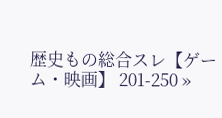歴史もの総合スレ【ゲーム・映画】 201-250 »